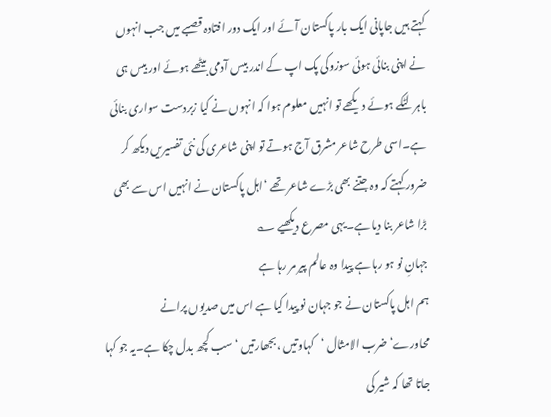کہتے ہیں جاپانی ایک بار پاکستان آئے اور ایک دور افتادہ قصبے میں جب انہوں نے اپنی بنائی ہوئی سوزوکی پک اپ کے اندر بیس آدمی بیٹھے ہوئے اور بیس ہی باہر لٹکے ہوئے دیکھے تو انہیں معلوم ہوا کہ انہوں نے کیا زبردست سواری بنائی ہے۔اسی طرح شاعر مشرق آج ہوتے تو اپنی شاعری کی نئی تفسیریں دیکھ کر ضرور کہتے کہ وہ جتنے بھی بڑے شاعر تھے ‘اہل پاکستان نے انہیں اس سے بھی بڑا شاعر بنا دیا ہے۔یہی مصرع دیکھیے ؎
جہانِ نو ہو رہا ہے پیدا وہ عالم پیر مر رہا ہے
ہم اہل پاکستان نے جو جہان نو پیدا کیا ہے اس میں صدیوں پرانے محاورے‘ضرب الامثال ‘کہاوتیں ،بجھارتیں ‘ سب کچھ بدل چکا ہے۔یہ جو کہا جاتا تھا کہ شیر کی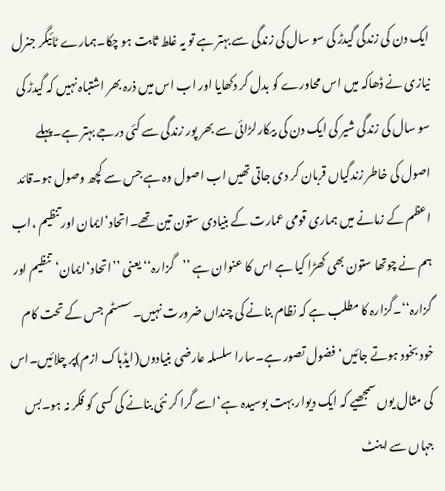ایک دن کی زندگی گیدڑ کی سو سال کی زندگی سے بہتر ہے تو یہ غلط ثابت ہو چکا۔ہمارے ٹائیگر جنرل نیازی نے ڈھاکہ میں اس محاورے کو بدل کر دکھایا اور اب اس میں ذرہ بھر اشتباہ نہیں کہ گیدڑ کی سو سال کی زندگی شیر کی ایک دن کی بیکارلڑائی سے بھر پور زندگی سے کئی درجے بہتر ہے۔پہلے اصول کی خاطر زندگیاں قربان کر دی جاتی تھیں اب اصول وہ ہے جس سے کچھ وصول ہو۔قائد اعظم کے زمانے میں ہماری قومی عمارت کے بنیادی ستون تین تھے۔اتحاد‘ایمان اور تنظیم ،اب ہم نے چوتھا ستون بھی کھڑا کیا ہے اس کا عنوان ہے ’’گزارہ‘‘ یعنی ’’اتحاد‘ایمان‘تنظیم اور گزارہ‘‘۔گزارہ کا مطلب ہے کہ نظام بنانے کی چنداں ضرورت نہیں۔سسٹم جس کے تحت کام خود بخود ہوتے جائیں‘فضول تصور ہے۔سارا سلسلہ عارضی بنیادوں(ایڈہاک ازم)پر چلائیں۔اس کی مثال یوں سمجھیے کہ ایک دیوار بہت بوسیدہ ہے‘اسے گرا کر نئی بنانے کی کسی کو فکر نہ ہو۔بس جہاں سے اینٹ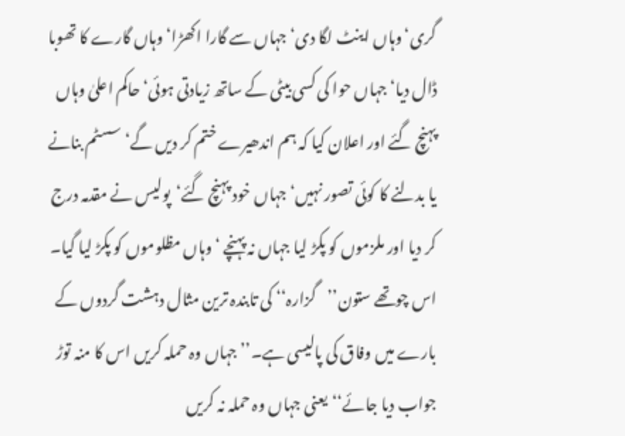گری‘وہاں اینٹ لگا دی‘جہاں سے گارا اکھڑا‘ وہاں گارے کا تھوبا ڈال دیا‘جہاں حوا کی کسی بیٹی کے ساتھ زیادتی ہوئی‘حاکم اعلیٰ وہاں پہنچ گئے اور اعلان کیا کہ ہم اندھیرے ختم کر دیں گے‘سسٹم بنانے یا بدلنے کا کوئی تصور نہیں‘جہاں خود پہنچ گئے‘پولیس نے مقدمہ درج کر دیا اور ملزموں کو پکڑ لیا جہاں نہ پہنچے ‘وہاں مظلوموں کو پکڑ لیا گیا۔
اس چوتھے ستون’’گزارہ‘‘ کی تابندہ ترین مثال دہشت گردوں کے بارے میں وفاق کی پالیسی ہے۔’’جہاں وہ حملہ کریں اس کا منہ توڑ جواب دیا جائے‘‘یعنی جہاں وہ حملہ نہ کریں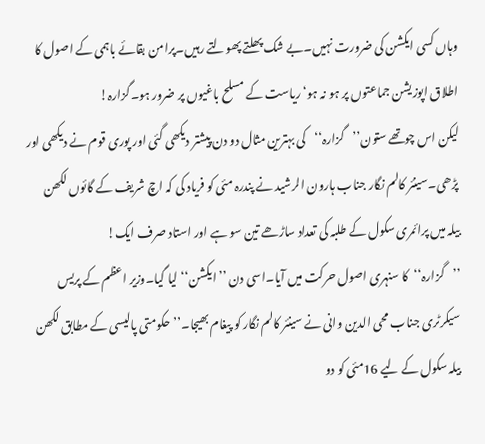وہاں کسی ایکشن کی ضرورت نہیں۔بے شک پھلتے پھولتے رہیں۔پرامن بقائے باہمی کے اصول کا اطلاق اپوزیشن جماعتوں پر ہو نہ ہو‘ریاست کے مسلح باغیوں پر ضرور ہو۔گزارہ!
لیکن اس چوتھے ستون’’گزارہ‘‘کی بہترین مثال دو دن پیشتر دیکھی گئی اور پوری قوم نے دیکھی اور پڑھی۔سینئر کالم نگار جناب ہارون الرشید نے پندرہ مئی کو فریاد کی کہ اچ شریف کے گائوں لکھن بیلہ میں پرائمری سکول کے طلبہ کی تعداد ساڑھے تین سو ہے اور استاد صرف ایک!
’’گزارہ‘‘کا سنہری اصول حرکت میں آیا۔اسی دن ’’ایکشن‘‘ لیا گیا۔وزیر اعظم کے پریس سیکرٹری جناب محی الدین وانی نے سینئر کالم نگار کو پیغام بھیجا۔’’حکومتی پالیسی کے مطابق لکھن بیلہ سکول کے لیے 16مئی کو دو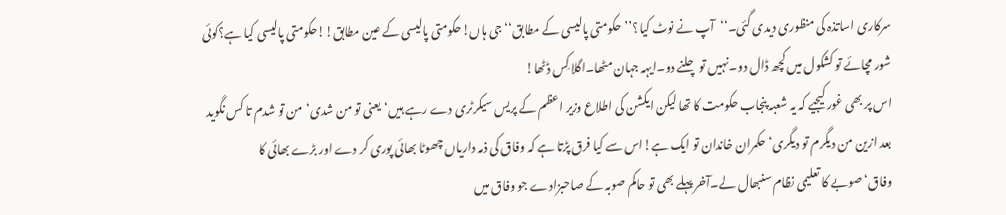سرکاری اساتذہ کی منظوری دیدی گئی۔‘‘آپ نے نوٹ کیا؟’’حکومتی پالیسی کے مطابق‘‘ جی ہاں!حکومتی پالیسی کے عین مطابق!!حکومتی پالیسی کیا ہے؟کوئی شور مچائے تو کشکول میں کچھ ڈال دو۔نہیں تو چلنے دو۔ایہہ جہان مٹھا۔اگلا کِس ڈٹھا!
اس پر بھی غور کیجیے کہ یہ شعبہ پنجاب حکومت کا تھا لیکن ایکشن کی اطلاع وزیر اعظم کے پریس سیکرٹری دے رہے ہیں‘یعنی تو من شدی‘من تو شدم تا کس نگوید بعد ازین من دیگرم تو دیگری‘ حکمران خاندان تو ایک ہے!اس سے کیا فرق پڑتا ہے کہ وفاق کی ذمہ داریاں چھوٹا بھائی پوری کر دے اور بڑے بھائی کا وفاق‘صوبے کا تعلیمی نظام سنبھال لے۔آخر پہلے بھی تو حاکم صوبہ کے صاحبزادے جو وفاق میں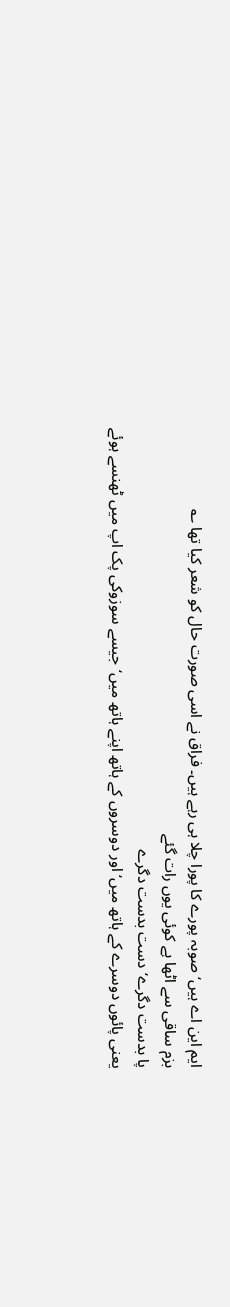ایم این اے ہیں‘صوبہ پورے کا پورا چلا ہی رہے ہیں۔ فراق نے اسی صورت حال کو شعر کیا تھا ؎
بزم ساقی سے اٹھا ہے کوئی یوں رات گئے
پا بدست دگرے‘ دست بدست دگرے
یعنی پائوں دوسرے کے ہاتھ میں‘اور دوسروں کے ہاتھ اپنے ہاتھ میں‘جیسے سوزوکی پک اپ میں ٹھنسے ہوئے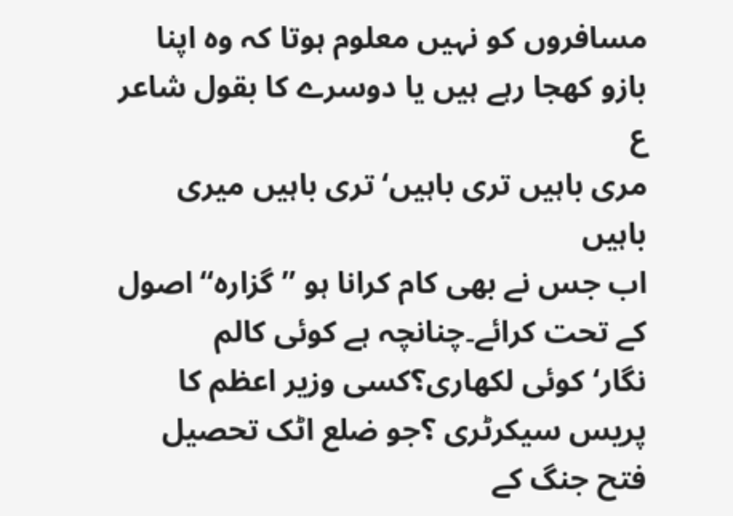مسافروں کو نہیں معلوم ہوتا کہ وہ اپنا بازو کھجا رہے ہیں یا دوسرے کا بقول شاعر ع
مری باہیں تری باہیں‘ تری باہیں میری باہیں
اب جس نے بھی کام کرانا ہو ’’گزارہ‘‘اصول کے تحت کرائے۔چنانچہ ہے کوئی کالم نگار‘کوئی لکھاری؟کسی وزیر اعظم کا پریس سیکرٹری ؟جو ضلع اٹک تحصیل فتح جنگ کے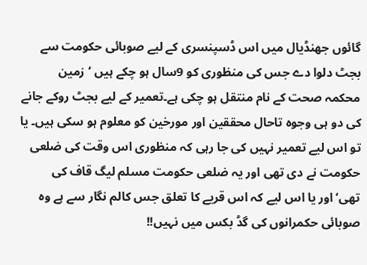گائوں جھنڈیال میں اس ڈسپنسری کے لیے صوبائی حکومت سے بجٹ دلوا دے جس کی منظوری کو 9سال ہو چکے ہیں ‘زمین محکمہ صحت کے نام منتقل ہو چکی ہے۔تعمیر کے لیے بجٹ روکے جانے کی دو ہی وجوہ تاحال محققین اور مورخین کو معلوم ہو سکی ہیں۔ یا تو اس لیے تعمیر نہیں کی جا رہی کہ منظوری اس وقت کی ضلعی حکومت نے دی تھی اور یہ ضلعی حکومت مسلم لیگ قاف کی تھی‘اور یا اس لیے کہ اس قریے کا تعلق جس کالم نگار سے ہے وہ صوبائی حکمرانوں کی گڈ بکس میں نہیں!!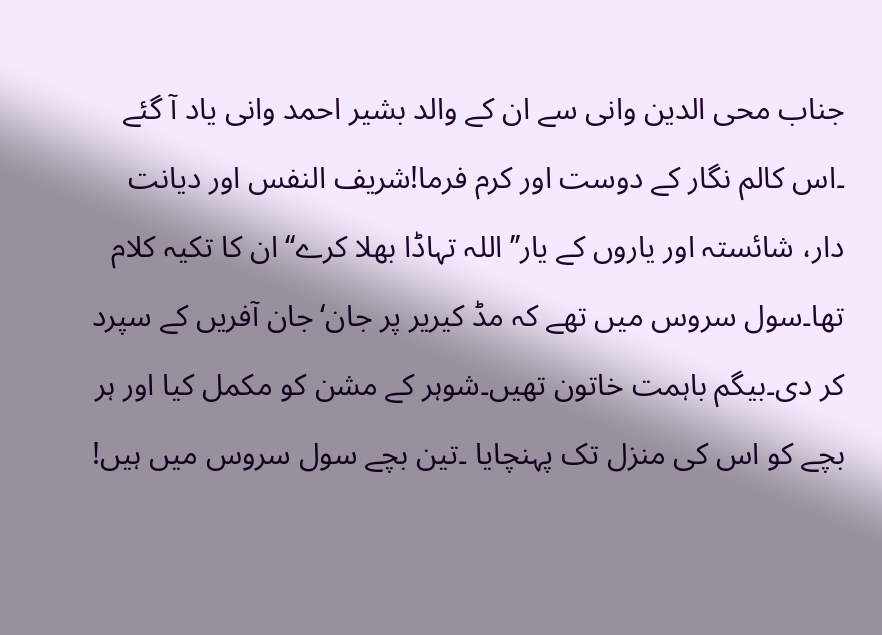جناب محی الدین وانی سے ان کے والد بشیر احمد وانی یاد آ گئے ۔اس کالم نگار کے دوست اور کرم فرما!شریف النفس اور دیانت دار، شائستہ اور یاروں کے یار’’اللہ تہاڈا بھلا کرے‘‘ان کا تکیہ کلام تھا۔سول سروس میں تھے کہ مڈ کیریر پر جان‘جان آفریں کے سپرد کر دی۔بیگم باہمت خاتون تھیں۔شوہر کے مشن کو مکمل کیا اور ہر بچے کو اس کی منزل تک پہنچایا ۔تین بچے سول سروس میں ہیں!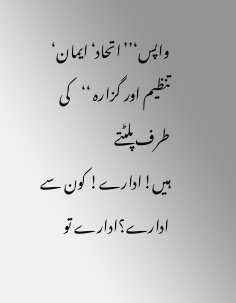واپس‘’’اتحاد‘ایمان‘ تنظیم اور گزارہ ‘‘کی طرف پلٹتے ہیں!ادارے! کون سے ادارے؟ادارے تو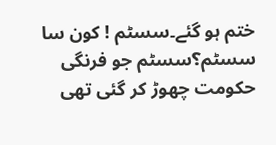ختم ہو گئے۔سسٹم ! کون سا سسٹم؟سسٹم جو فرنگی حکومت چھوڑ کر گئی تھی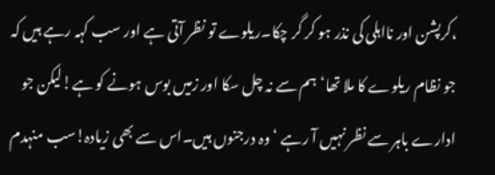،کرپشن اور نااہلی کی نذر ہو کر گر چکا۔ریلوے تو نظر آتی ہے اور سب کہہ رہے ہیں کہ جو نظام ریلوے کا ملا تھا‘ہم سے نہ چل سکا اور زمیں بوس ہونے کو ہے!لیکن جو ادارے باہر سے نظر نہیں آ رہے ‘وہ درجنوں ہیں۔اس سے بھی زیادہ!سب منہدم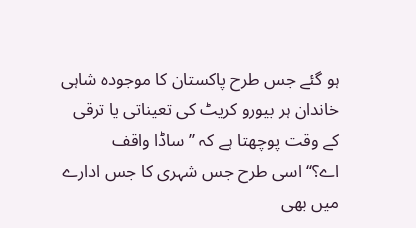ہو گئے جس طرح پاکستان کا موجودہ شاہی خاندان ہر بیورو کریٹ کی تعیناتی یا ترقی کے وقت پوچھتا ہے کہ ’’ساڈا واقف اے؟‘‘اسی طرح جس شہری کا جس ادارے میں بھی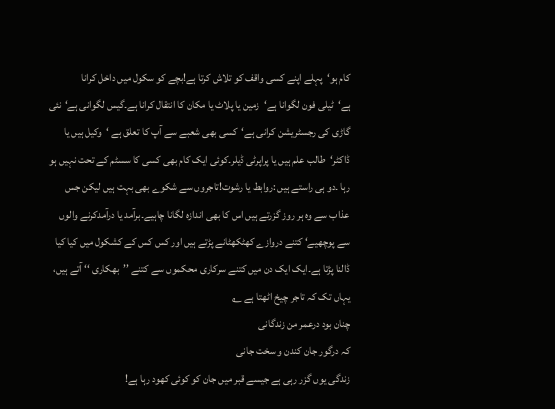کام ہو‘پہلے اپنے کسی واقف کو تلاش کرتا ہے!بچے کو سکول میں داخل کرانا ہے‘ٹیلی فون لگوانا ہے‘زمین یا پلاٹ یا مکان کا انتقال کرانا ہے۔گیس لگوانی ہے‘نئی گاڑی کی رجسٹریشن کرانی ہے‘کسی بھی شعبے سے آپ کا تعلق ہے ‘وکیل ہیں یا ڈاکٹر‘طالب علم ہیں یا پراپرٹی ڈیلر۔کوئی ایک کام بھی کسی کا سسٹم کے تحت نہیں ہو رہا ۔دو ہی راستے ہیں :روابط یا رشوت!تاجروں سے شکوے بھی بہت ہیں لیکن جس عذاب سے وہ ہر روز گزرتے ہیں اس کا بھی اندازہ لگانا چاہیے۔برآمد یا درآمدکرنے والوں سے پوچھیے‘ کتنے دروازے کھٹکھٹانے پڑتے ہیں اور کس کس کے کشکول میں کیا کیا ڈالنا پڑتا ہے۔ایک ایک دن میں کتنے سرکاری محکموں سے کتنے ’’بھکاری ‘‘ آتے ہیں، یہاں تک کہ تاجر چیخ اٹھتا ہے ؎
چنان بود درعمر من زندگانی
کہ درگور جان کندن و سخت جانی
زندگی یوں گزر رہی ہے جیسے قبر میں جان کو کوئی کھود رہا ہے!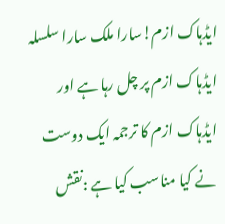ایڈہاک ازم!سارا ملک سارا سلسلہ ایڈہاک ازم پر چل رہا ہے اور ایڈہاک ازم کا ترجمہ ایک دوست نے کیا مناسب کیا ہے :نقش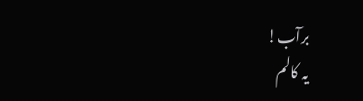برآب!
یہ کالم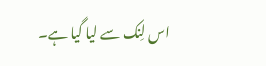اس لِنک سے لیا گیا ہے۔